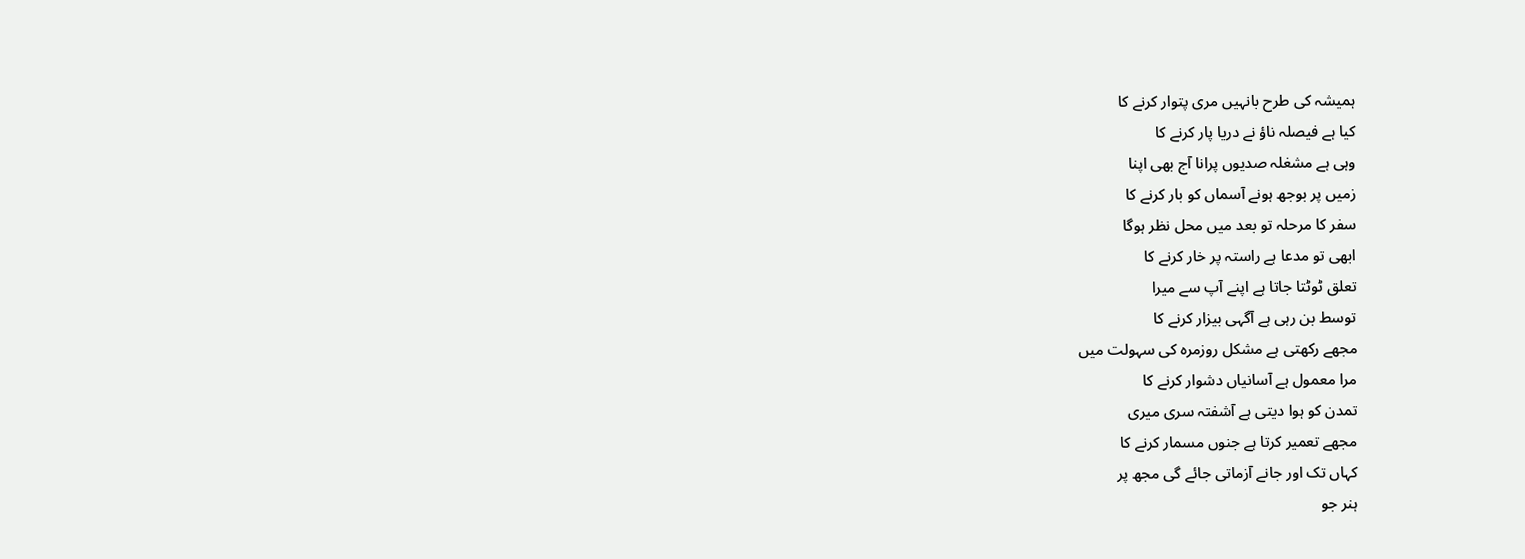ہمیشہ کی طرح بانہیں مری پتوار کرنے کا
کیا ہے فیصلہ ناؤ نے دریا پار کرنے کا
وہی ہے مشغلہ صدیوں پرانا آج بھی اپنا
زمیں پر بوجھ ہونے آسماں کو بار کرنے کا
سفر کا مرحلہ تو بعد میں محل نظر ہوگا
ابھی تو مدعا ہے راستہ پر خار کرنے کا
تعلق ٹوٹتا جاتا ہے اپنے آپ سے میرا
توسط بن رہی ہے آگہی بیزار کرنے کا
مجھے رکھتی ہے مشکل روزمرہ کی سہولت میں
مرا معمول ہے آسانیاں دشوار کرنے کا
تمدن کو ہوا دیتی ہے آشفتہ سری میری
مجھے تعمیر کرتا ہے جنوں مسمار کرنے کا
کہاں تک اور جانے آزماتی جائے گی مجھ پر
ہنر جو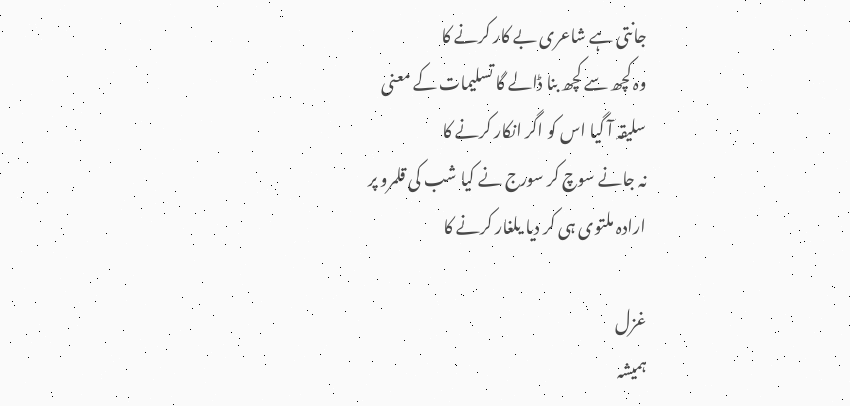جانتی ہے شاعری بے کار کرنے کا
وہ کچھ سے کچھ بنا ڈالے گا تسلیمات کے معنی
سلیقہ آ گیا اس کو اگر انکار کرنے کا
نہ جانے سوچ کر سورج نے کیا شب کی قلمرو پر
ارادہ ملتوی ہی کر دیا یلغار کرنے کا

غزل
ہمیشہ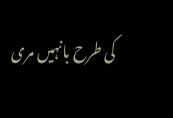کی طرح بانہیں مری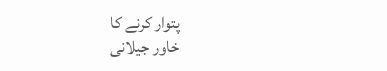پتوار کرنے کا
خاور جیلانی